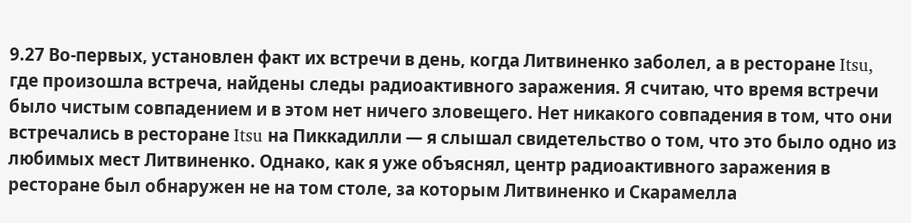9.27 Во-первых, установлен факт их встречи в день, когда Литвиненко заболел, а в ресторане Itsu, где произошла встреча, найдены следы радиоактивного заражения. Я считаю, что время встречи было чистым совпадением и в этом нет ничего зловещего. Нет никакого совпадения в том, что они встречались в ресторане Itsu на Пиккадилли — я слышал свидетельство о том, что это было одно из любимых мест Литвиненко. Однако, как я уже объяснял, центр радиоактивного заражения в ресторане был обнаружен не на том столе, за которым Литвиненко и Скарамелла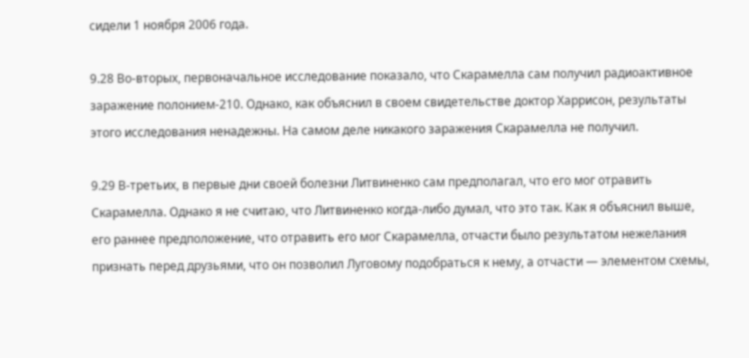сидели 1 ноября 2006 года.

9.28 Во-вторых, первоначальное исследование показало, что Скарамелла сам получил радиоактивное заражение полонием-210. Однако, как объяснил в своем свидетельстве доктор Харрисон, результаты этого исследования ненадежны. На самом деле никакого заражения Скарамелла не получил.

9.29 В-третьих, в первые дни своей болезни Литвиненко сам предполагал, что его мог отравить Скарамелла. Однако я не считаю, что Литвиненко когда-либо думал, что это так. Как я объяснил выше, его раннее предположение, что отравить его мог Скарамелла, отчасти было результатом нежелания признать перед друзьями, что он позволил Луговому подобраться к нему, а отчасти — элементом схемы,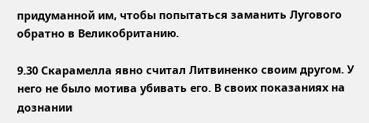придуманной им, чтобы попытаться заманить Лугового обратно в Великобританию.

9.30 Скарамелла явно считал Литвиненко своим другом. У него не было мотива убивать его. В своих показаниях на дознании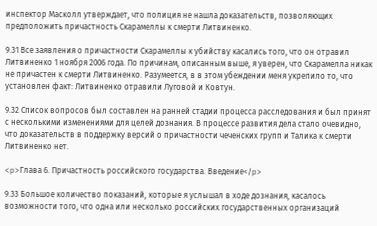инспектор Масколл утверждает, что полиция не нашла доказательств, позволяющих предположить причастность Скарамеллы к смерти Литвиненко.

9.31 Все заявления о причастности Скарамеллы к убийству касались того, что он отравил Литвиненко 1 ноября 2006 года. По причинам, описанным выше, я уверен, что Скарамелла никак не причастен к смерти Литвиненко. Разумеется, в в этом убеждении меня укрепило то, что установлен факт: Литвиненко отравили Луговой и Ковтун.

9.32 Список вопросов был составлен на ранней стадии процесса расследования и был принят с несколькими изменениями для целей дознания. В процессе развития дела стало очевидно, что доказательств в поддержку версий о причастности чеченских групп и Талика к смерти Литвиненко нет.

<p>Глава 6. Причастность российского государства. Введение</p>

9.33 Большое количество показаний, которые я услышал в ходе дознания, касалось возможности того, что одна или несколько российских государственных организаций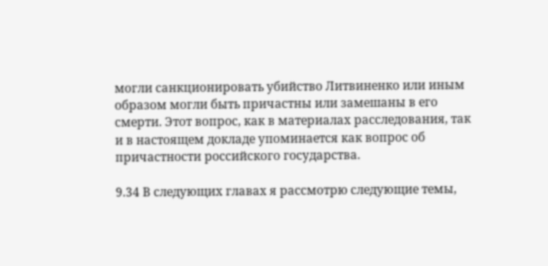могли санкционировать убийство Литвиненко или иным образом могли быть причастны или замешаны в его смерти. Этот вопрос, как в материалах расследования, так и в настоящем докладе упоминается как вопрос об причастности российского государства.

9.34 В следующих главах я рассмотрю следующие темы,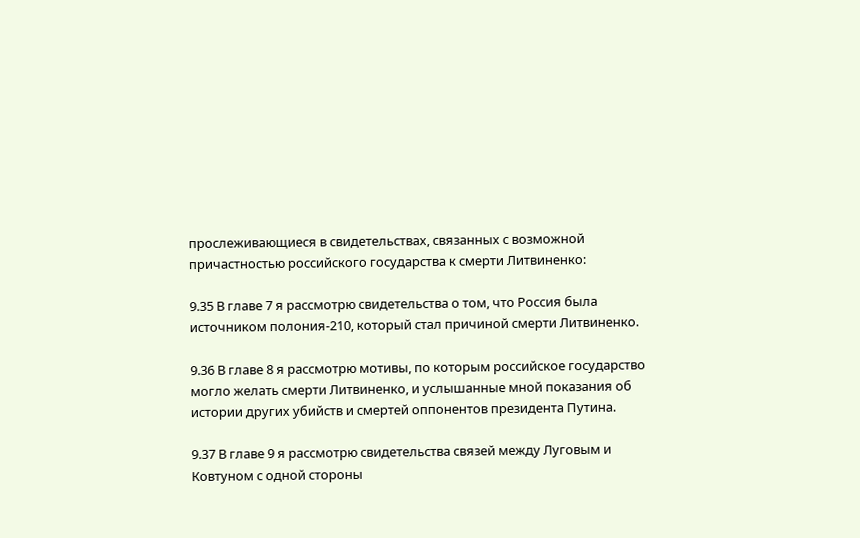прослеживающиеся в свидетельствах, связанных с возможной причастностью российского государства к смерти Литвиненко:

9.35 В главе 7 я рассмотрю свидетельства о том, что Россия была источником полония-210, который стал причиной смерти Литвиненко.

9.36 В главе 8 я рассмотрю мотивы, по которым российское государство могло желать смерти Литвиненко, и услышанные мной показания об истории других убийств и смертей оппонентов президента Путина.

9.37 В главе 9 я рассмотрю свидетельства связей между Луговым и Ковтуном с одной стороны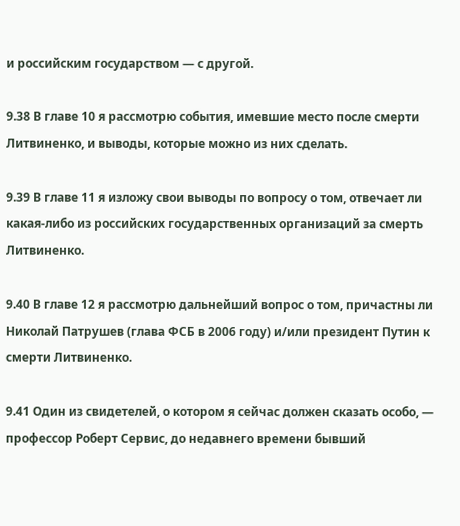и российским государством — с другой.

9.38 В главе 10 я рассмотрю события, имевшие место после смерти Литвиненко, и выводы, которые можно из них сделать.

9.39 В главе 11 я изложу свои выводы по вопросу о том, отвечает ли какая-либо из российских государственных организаций за смерть Литвиненко.

9.40 В главе 12 я рассмотрю дальнейший вопрос о том, причастны ли Николай Патрушев (глава ФСБ в 2006 году) и/или президент Путин к смерти Литвиненко.

9.41 Один из свидетелей, о котором я сейчас должен сказать особо, — профессор Роберт Сервис, до недавнего времени бывший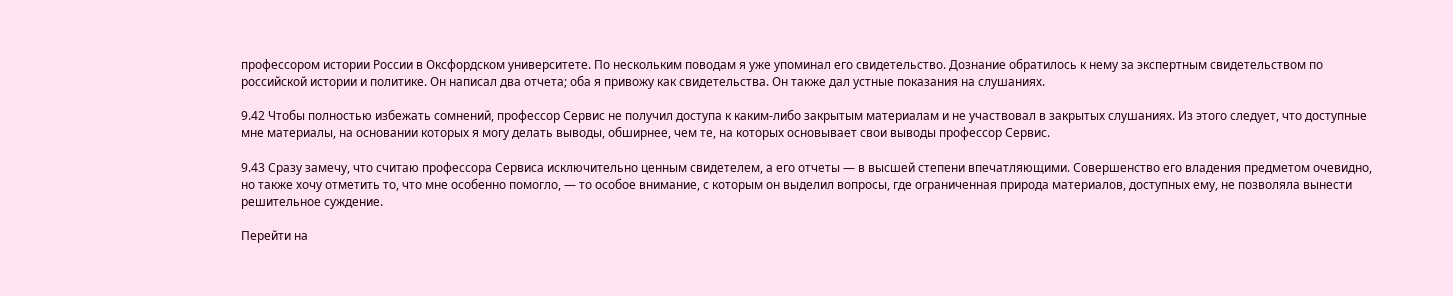профессором истории России в Оксфордском университете. По нескольким поводам я уже упоминал его свидетельство. Дознание обратилось к нему за экспертным свидетельством по российской истории и политике. Он написал два отчета; оба я привожу как свидетельства. Он также дал устные показания на слушаниях.

9.42 Чтобы полностью избежать сомнений, профессор Сервис не получил доступа к каким-либо закрытым материалам и не участвовал в закрытых слушаниях. Из этого следует, что доступные мне материалы, на основании которых я могу делать выводы, обширнее, чем те, на которых основывает свои выводы профессор Сервис.

9.43 Сразу замечу, что считаю профессора Сервиса исключительно ценным свидетелем, а его отчеты — в высшей степени впечатляющими. Совершенство его владения предметом очевидно, но также хочу отметить то, что мне особенно помогло, — то особое внимание, с которым он выделил вопросы, где ограниченная природа материалов, доступных ему, не позволяла вынести решительное суждение.

Перейти на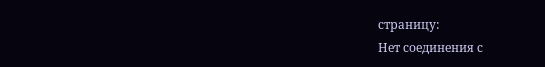страницу:
Нет соединения с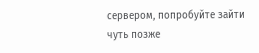сервером, попробуйте зайти чуть позже